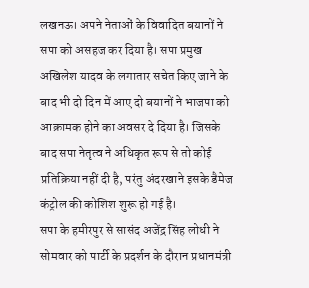लखनऊ। अपने नेताओं के विवादित बयानों ने सपा को असहज कर दिया है। सपा प्रमुख अखिलेश यादव के लगातार सचेत किए जाने के बाद भी दो दिन में आए दो बयानों ने भाजपा को आक्रामक होने का अवसर दे दिया है। जिसके बाद सपा नेतृत्व ने अधिकृत रूप से तो कोई प्रतिक्रिया नहीं दी है, परंतु अंदरखाने इसके डैमेज कंट्रोल की कोशिश शुरू हो गई है।
सपा के हमीरपुर से सासंद अजेंद्र सिंह लोधी ने सोमवार को पार्टी के प्रदर्शन के दौरान प्रधानमंत्री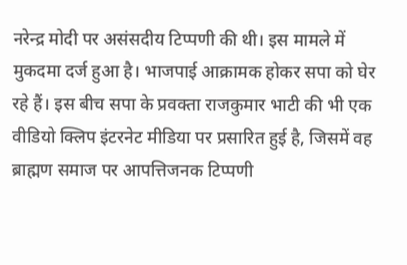नरेन्द्र मोदी पर असंसदीय टिप्पणी की थी। इस मामले में मुकदमा दर्ज हुआ है। भाजपाई आक्रामक होकर सपा को घेर रहे हैं। इस बीच सपा के प्रवक्ता राजकुमार भाटी की भी एक वीडियो क्लिप इंटरनेट मीडिया पर प्रसारित हुई है, जिसमें वह ब्राह्मण समाज पर आपत्तिजनक टिप्पणी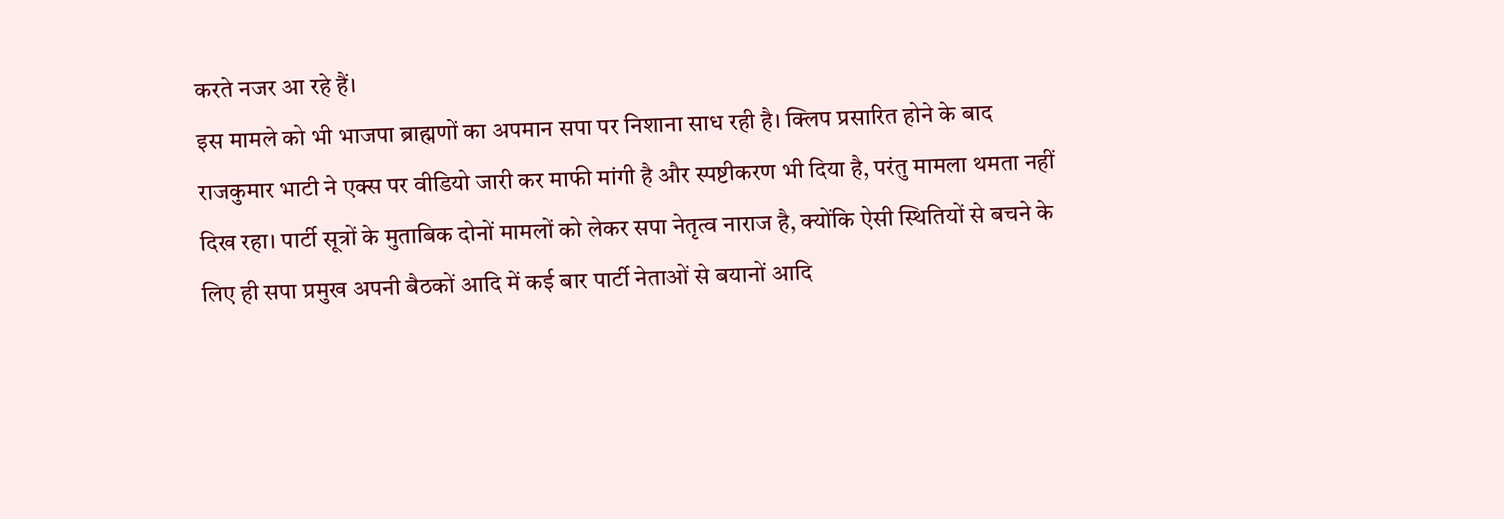करते नजर आ रहे हैं।
इस मामले को भी भाजपा ब्राह्मणों का अपमान सपा पर निशाना साध रही है। क्लिप प्रसारित होने के बाद राजकुमार भाटी ने एक्स पर वीडियो जारी कर माफी मांगी है और स्पष्टीकरण भी दिया है, परंतु मामला थमता नहीं दिख रहा। पार्टी सूत्रों के मुताबिक दोनों मामलों को लेकर सपा नेतृत्व नाराज है, क्योंकि ऐसी स्थितियों से बचने के लिए ही सपा प्रमुख अपनी बैठकों आदि में कई बार पार्टी नेताओं से बयानों आदि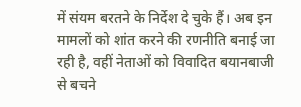में संयम बरतने के निर्देश दे चुके हैं। अब इन मामलों को शांत करने की रणनीति बनाई जा रही है, वहीं नेताओं को विवादित बयानबाजी से बचने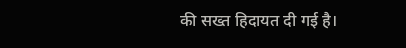की सख्त हिदायत दी गई है।